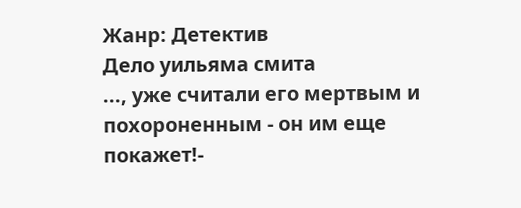Жанр: Детектив
Дело уильяма смита
..., уже считали его мертвым и похороненным - он им еще
покажет!-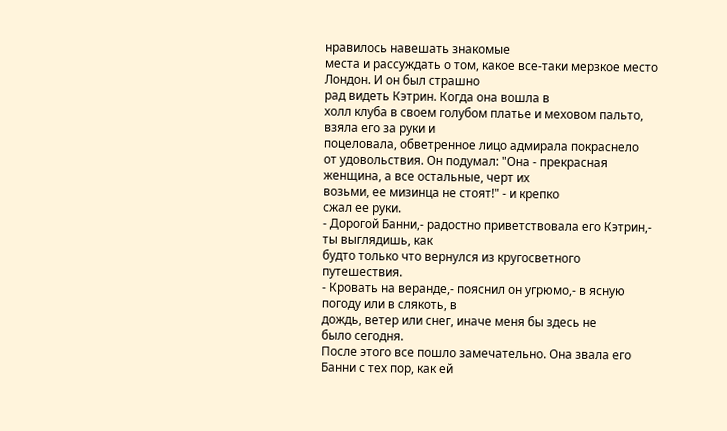нравилось навешать знакомые
места и рассуждать о том, какое все-таки мерзкое место Лондон. И он был страшно
рад видеть Кэтрин. Когда она вошла в
холл клуба в своем голубом платье и меховом пальто, взяла его за руки и
поцеловала, обветренное лицо адмирала покраснело
от удовольствия. Он подумал: "Она - прекрасная женщина, а все остальные, черт их
возьми, ее мизинца не стоят!" - и крепко
сжал ее руки.
- Дорогой Банни,- радостно приветствовала его Кэтрин,- ты выглядишь, как
будто только что вернулся из кругосветного
путешествия.
- Кровать на веранде,- пояснил он угрюмо,- в ясную погоду или в слякоть, в
дождь, ветер или снег, иначе меня бы здесь не
было сегодня.
После этого все пошло замечательно. Она звала его Банни с тех пор, как ей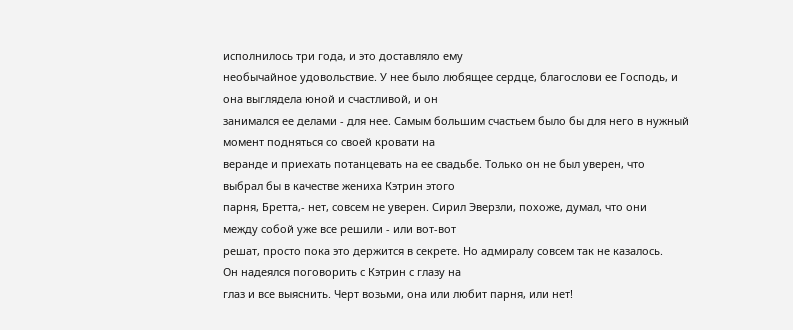исполнилось три года, и это доставляло ему
необычайное удовольствие. У нее было любящее сердце, благослови ее Господь, и
она выглядела юной и счастливой, и он
занимался ее делами - для нее. Самым большим счастьем было бы для него в нужный
момент подняться со своей кровати на
веранде и приехать потанцевать на ее свадьбе. Только он не был уверен, что
выбрал бы в качестве жениха Кэтрин этого
парня, Бретта,- нет, совсем не уверен. Сирил Эверзли, похоже, думал, что они
между собой уже все решили - или вот-вот
решат, просто пока это держится в секрете. Но адмиралу совсем так не казалось.
Он надеялся поговорить с Кэтрин с глазу на
глаз и все выяснить. Черт возьми, она или любит парня, или нет!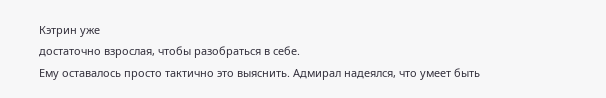Кэтрин уже
достаточно взрослая, чтобы разобраться в себе.
Ему оставалось просто тактично это выяснить. Адмирал надеялся, что умеет быть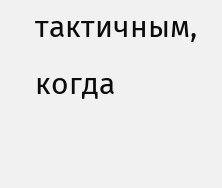тактичным, когда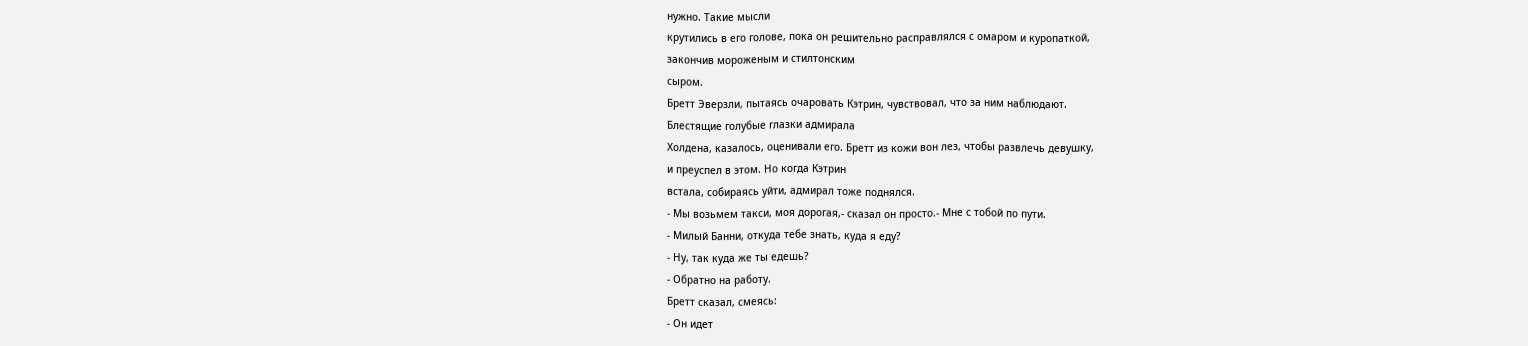нужно. Такие мысли
крутились в его голове, пока он решительно расправлялся с омаром и куропаткой,
закончив мороженым и стилтонским
сыром.
Бретт Эверзли, пытаясь очаровать Кэтрин, чувствовал, что за ним наблюдают.
Блестящие голубые глазки адмирала
Холдена, казалось, оценивали его. Бретт из кожи вон лез, чтобы развлечь девушку,
и преуспел в этом. Но когда Кэтрин
встала, собираясь уйти, адмирал тоже поднялся.
- Мы возьмем такси, моя дорогая,- сказал он просто.- Мне с тобой по пути.
- Милый Банни, откуда тебе знать, куда я еду?
- Ну, так куда же ты едешь?
- Обратно на работу.
Бретт сказал, смеясь:
- Он идет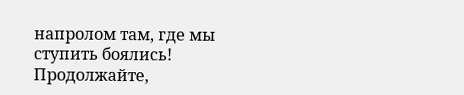напролом там, где мы ступить боялись! Продолжайте,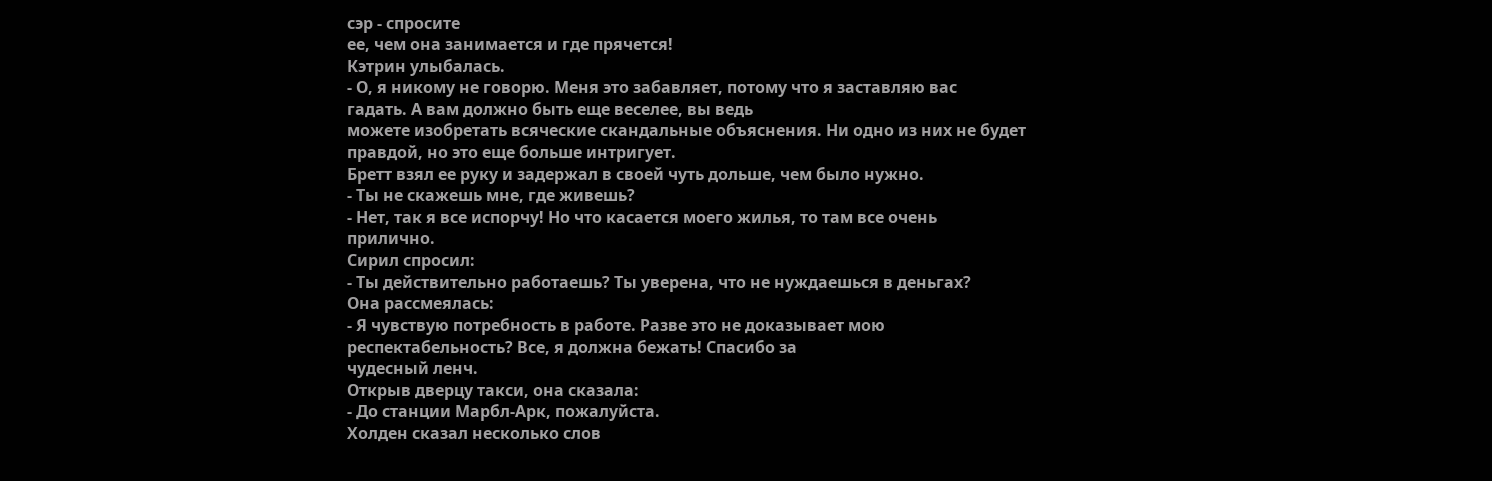сэр - спросите
ее, чем она занимается и где прячется!
Кэтрин улыбалась.
- О, я никому не говорю. Меня это забавляет, потому что я заставляю вас
гадать. А вам должно быть еще веселее, вы ведь
можете изобретать всяческие скандальные объяснения. Ни одно из них не будет
правдой, но это еще больше интригует.
Бретт взял ее руку и задержал в своей чуть дольше, чем было нужно.
- Ты не скажешь мне, где живешь?
- Нет, так я все испорчу! Но что касается моего жилья, то там все очень
прилично.
Сирил спросил:
- Ты действительно работаешь? Ты уверена, что не нуждаешься в деньгах?
Она рассмеялась:
- Я чувствую потребность в работе. Разве это не доказывает мою
респектабельность? Все, я должна бежать! Спасибо за
чудесный ленч.
Открыв дверцу такси, она сказала:
- До станции Марбл-Арк, пожалуйста.
Холден сказал несколько слов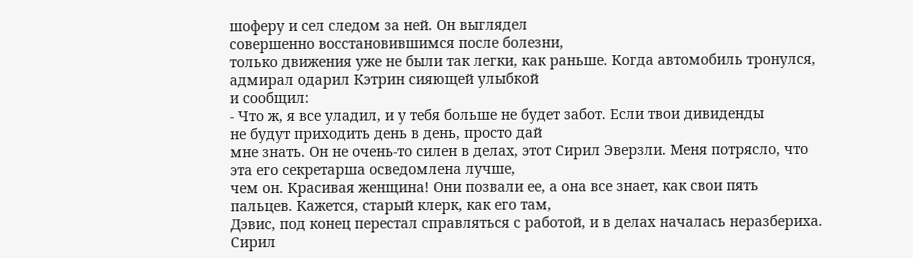шоферу и сел следом за ней. Он выглядел
совершенно восстановившимся после болезни,
только движения уже не были так легки, как раньше. Когда автомобиль тронулся,
адмирал одарил Кэтрин сияющей улыбкой
и сообщил:
- Что ж, я все уладил, и у тебя больше не будет забот. Если твои дивиденды
не будут приходить день в день, просто дай
мне знать. Он не очень-то силен в делах, этот Сирил Эверзли. Меня потрясло, что
эта его секретарша осведомлена лучше,
чем он. Красивая женщина! Они позвали ее, а она все знает, как свои пять
пальцев. Кажется, старый клерк, как его там,
Дэвис, под конец перестал справляться с работой, и в делах началась неразбериха.
Сирил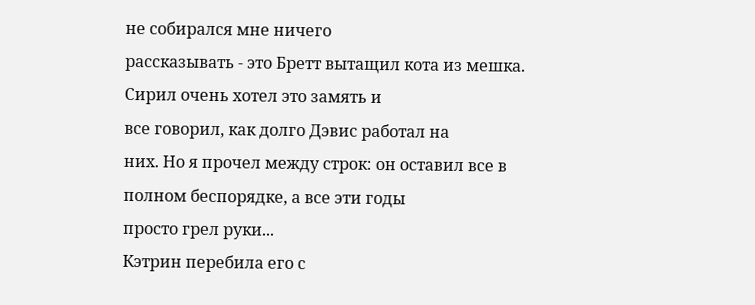не собирался мне ничего
рассказывать - это Бретт вытащил кота из мешка. Сирил очень хотел это замять и
все говорил, как долго Дэвис работал на
них. Но я прочел между строк: он оставил все в полном беспорядке, а все эти годы
просто грел руки...
Кэтрин перебила его с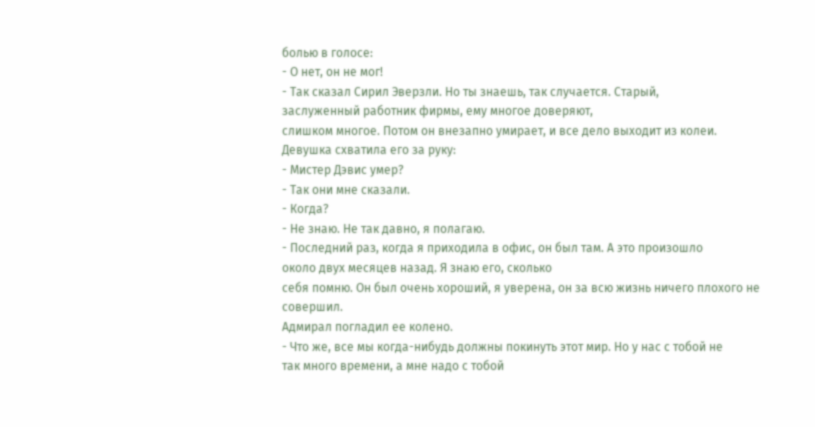болью в голосе:
- О нет, он не мог!
- Так сказал Сирил Эверзли. Но ты знаешь, так случается. Старый,
заслуженный работник фирмы, ему многое доверяют,
слишком многое. Потом он внезапно умирает, и все дело выходит из колеи.
Девушка схватила его за руку:
- Мистер Дэвис умер?
- Так они мне сказали.
- Когда?
- Не знаю. Не так давно, я полагаю.
- Последний раз, когда я приходила в офис, он был там. А это произошло
около двух месяцев назад. Я знаю его, сколько
себя помню. Он был очень хороший, я уверена, он за всю жизнь ничего плохого не
совершил.
Адмирал погладил ее колено.
- Что же, все мы когда-нибудь должны покинуть этот мир. Но у нас с тобой не
так много времени, а мне надо с тобой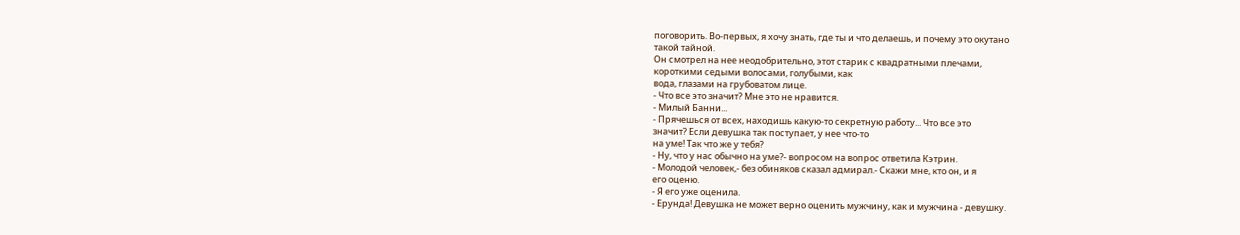поговорить. Во-первых, я хочу знать, где ты и что делаешь, и почему это окутано
такой тайной.
Он смотрел на нее неодобрительно, этот старик с квадратными плечами,
короткими седыми волосами, голубыми, как
вода, глазами на грубоватом лице.
- Что все это значит? Мне это не нравится.
- Милый Банни...
- Прячешься от всех, находишь какую-то секретную работу... Что все это
значит? Если девушка так поступает, у нее что-то
на уме! Так что же у тебя?
- Ну, что у нас обычно на уме?- вопросом на вопрос ответила Кэтрин.
- Молодой человек,- без обиняков сказал адмирал.- Скажи мне, кто он, и я
его оценю.
- Я его уже оценила.
- Ерунда! Девушка не может верно оценить мужчину, как и мужчина - девушку.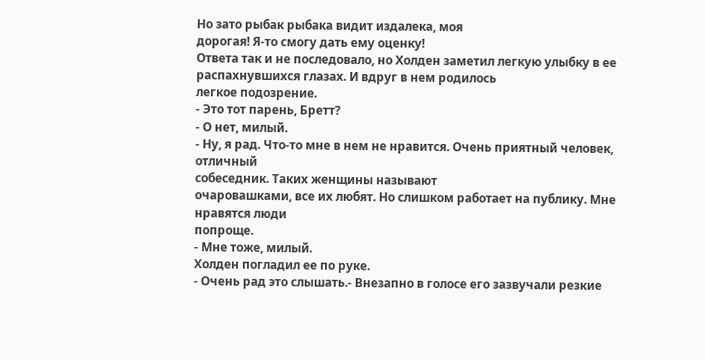Но зато рыбак рыбака видит издалека, моя
дорогая! Я-то смогу дать ему оценку!
Ответа так и не последовало, но Холден заметил легкую улыбку в ее
распахнувшихся глазах. И вдруг в нем родилось
легкое подозрение.
- Это тот парень, Бретт?
- О нет, милый.
- Ну, я рад. Что-то мне в нем не нравится. Очень приятный человек, отличный
собеседник. Таких женщины называют
очаровашками, все их любят. Но слишком работает на публику. Мне нравятся люди
попроще.
- Мне тоже, милый.
Холден погладил ее по руке.
- Очень рад это слышать.- Внезапно в голосе его зазвучали резкие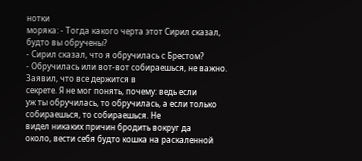нотки
моряка: - Тогда какого черта этот Сирил сказал,
будто вы обручены?
- Сирил сказал, что я обручилась с Брестом?
- Обручилась или вот-вот собираешься, не важно. Заявил, что все держится в
секрете. Я не мог понять, почему: ведь если
уж ты обручилась, то обручилась, а если только собираешься, то собираешься. Не
видел никаких причин бродить вокруг да
около, вести себя будто кошка на раскаленной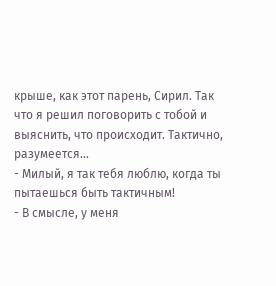крыше, как этот парень, Сирил. Так
что я решил поговорить с тобой и
выяснить, что происходит. Тактично, разумеется...
- Милый, я так тебя люблю, когда ты пытаешься быть тактичным!
- В смысле, у меня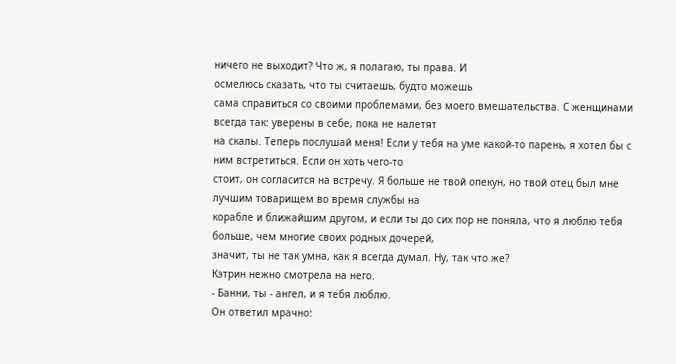ничего не выходит? Что ж, я полагаю, ты права. И
осмелюсь сказать, что ты считаешь, будто можешь
сама справиться со своими проблемами, без моего вмешательства. С женщинами
всегда так: уверены в себе, пока не налетят
на скалы. Теперь послушай меня! Если у тебя на уме какой-то парень, я хотел бы с
ним встретиться. Если он хоть чего-то
стоит, он согласится на встречу. Я больше не твой опекун, но твой отец был мне
лучшим товарищем во время службы на
корабле и ближайшим другом, и если ты до сих пор не поняла, что я люблю тебя
больше, чем многие своих родных дочерей,
значит, ты не так умна, как я всегда думал. Ну, так что же?
Кэтрин нежно смотрела на него.
- Банни, ты - ангел, и я тебя люблю.
Он ответил мрачно: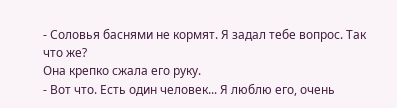- Соловья баснями не кормят. Я задал тебе вопрос. Так что же?
Она крепко сжала его руку.
- Вот что. Есть один человек... Я люблю его, очень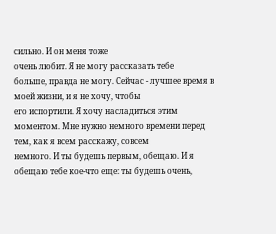сильно. И он меня тоже
очень любит. Я не могу рассказать тебе
больше, правда не могу. Сейчас - лучшее время в моей жизни, и я не хочу, чтобы
его испортили. Я хочу насладиться этим
моментом. Мне нужно немного времени перед тем, как я всем расскажу, совсем
немного. И ты будешь первым, обещаю. И я
обещаю тебе кое-что еще: ты будешь очень,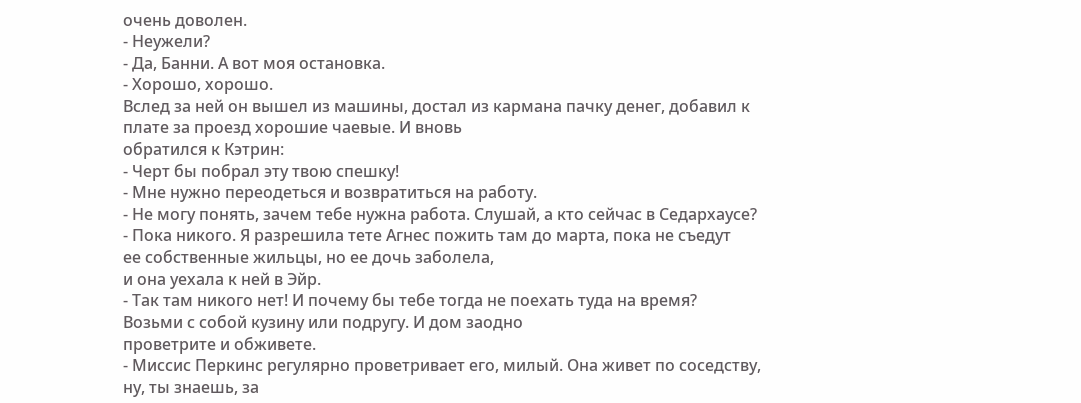очень доволен.
- Неужели?
- Да, Банни. А вот моя остановка.
- Хорошо, хорошо.
Вслед за ней он вышел из машины, достал из кармана пачку денег, добавил к
плате за проезд хорошие чаевые. И вновь
обратился к Кэтрин:
- Черт бы побрал эту твою спешку!
- Мне нужно переодеться и возвратиться на работу.
- Не могу понять, зачем тебе нужна работа. Слушай, а кто сейчас в Седархаусе?
- Пока никого. Я разрешила тете Агнес пожить там до марта, пока не съедут
ее собственные жильцы, но ее дочь заболела,
и она уехала к ней в Эйр.
- Так там никого нет! И почему бы тебе тогда не поехать туда на время?
Возьми с собой кузину или подругу. И дом заодно
проветрите и обживете.
- Миссис Перкинс регулярно проветривает его, милый. Она живет по соседству,
ну, ты знаешь, за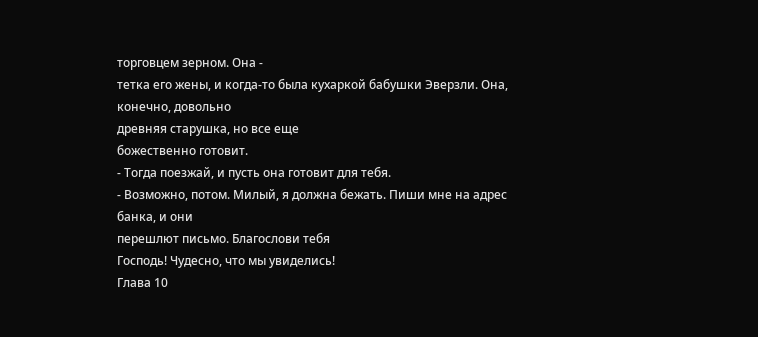торговцем зерном. Она -
тетка его жены, и когда-то была кухаркой бабушки Эверзли. Она, конечно, довольно
древняя старушка, но все еще
божественно готовит.
- Тогда поезжай, и пусть она готовит для тебя.
- Возможно, потом. Милый, я должна бежать. Пиши мне на адрес банка, и они
перешлют письмо. Благослови тебя
Господь! Чудесно, что мы увиделись!
Глава 10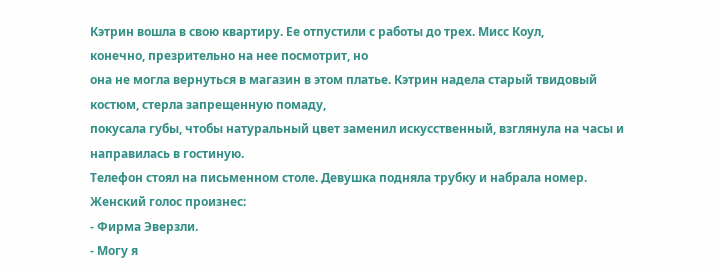Кэтрин вошла в свою квартиру. Ее отпустили с работы до трех. Мисс Коул,
конечно, презрительно на нее посмотрит, но
она не могла вернуться в магазин в этом платье. Кэтрин надела старый твидовый
костюм, стерла запрещенную помаду,
покусала губы, чтобы натуральный цвет заменил искусственный, взглянула на часы и
направилась в гостиную.
Телефон стоял на письменном столе. Девушка подняла трубку и набрала номер.
Женский голос произнес:
- Фирма Эверзли.
- Могу я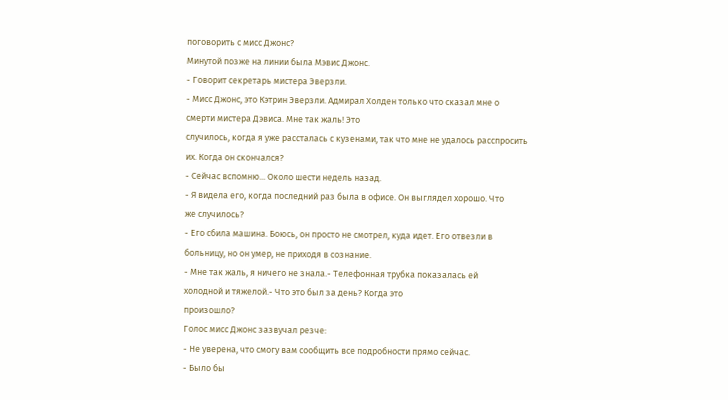поговорить с мисс Джонс?
Минутой позже на линии была Мэвис Джонс.
- Говорит секретарь мистера Эверзли.
- Мисс Джонс, это Кэтрин Эверзли. Адмирал Холден только что сказал мне о
смерти мистера Дэвиса. Мне так жаль! Это
случилось, когда я уже рассталась с кузенами, так что мне не удалось расспросить
их. Когда он скончался?
- Сейчас вспомню... Около шести недель назад.
- Я видела его, когда последний раз была в офисе. Он выглядел хорошо. Что
же случилось?
- Его сбила машина. Боюсь, он просто не смотрел, куда идет. Его отвезли в
больницу, но он умер, не приходя в сознание.
- Мне так жаль, я ничего не знала.- Телефонная трубка показалась ей
холодной и тяжелой.- Что это был за день? Когда это
произошло?
Голос мисс Джонс зазвучал резче:
- Не уверена, что смогу вам сообщить все подробности прямо сейчас.
- Было бы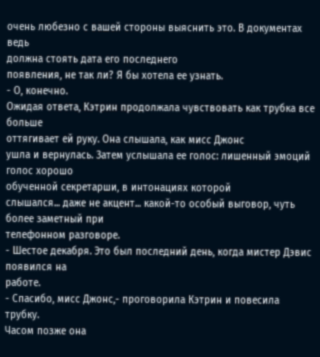очень любезно с вашей стороны выяснить это. В документах ведь
должна стоять дата его последнего
появления, не так ли? Я бы хотела ее узнать.
- О, конечно.
Ожидая ответа, Кэтрин продолжала чувствовать как трубка все больше
оттягивает ей руку. Она слышала, как мисс Джонс
ушла и вернулась. Затем услышала ее голос: лишенный эмоций голос хорошо
обученной секретарши, в интонациях которой
слышался... даже не акцент... какой-то особый выговор, чуть более заметный при
телефонном разговоре.
- Шестое декабря. Это был последний день, когда мистер Дэвис появился на
работе.
- Спасибо, мисс Джонс,- проговорила Кэтрин и повесила трубку.
Часом позже она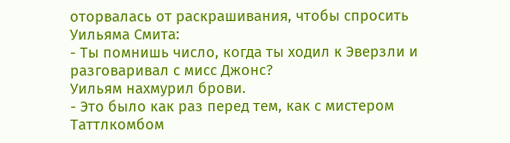оторвалась от раскрашивания, чтобы спросить Уильяма Смита:
- Ты помнишь число, когда ты ходил к Эверзли и разговаривал с мисс Джонс?
Уильям нахмурил брови.
- Это было как раз перед тем, как с мистером Таттлкомбом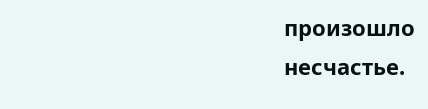произошло
несчастье.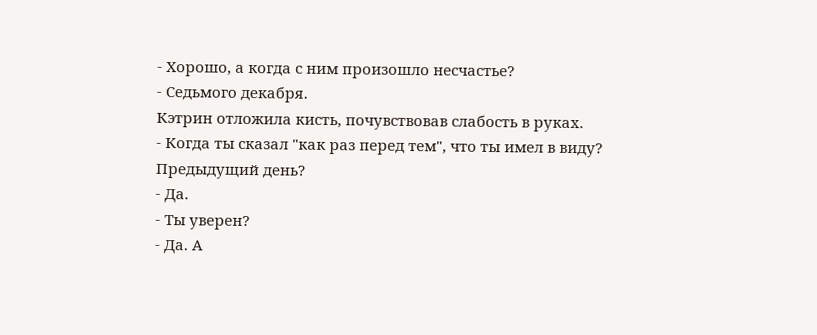- Хорошо, а когда с ним произошло несчастье?
- Седьмого декабря.
Кэтрин отложила кисть, почувствовав слабость в руках.
- Когда ты сказал "как раз перед тем", что ты имел в виду? Предыдущий день?
- Да.
- Ты уверен?
- Да. А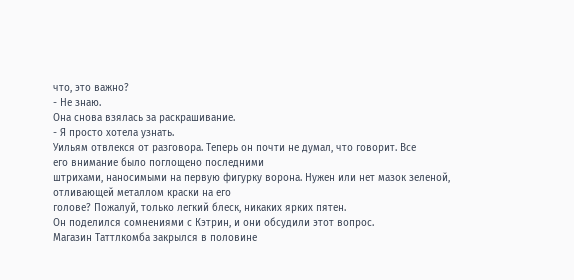что, это важно?
- Не знаю.
Она снова взялась за раскрашивание.
- Я просто хотела узнать.
Уильям отвлекся от разговора. Теперь он почти не думал, что говорит. Все
его внимание было поглощено последними
штрихами, наносимыми на первую фигурку ворона. Нужен или нет мазок зеленой,
отливающей металлом краски на его
голове? Пожалуй, только легкий блеск, никаких ярких пятен.
Он поделился сомнениями с Кэтрин, и они обсудили этот вопрос.
Магазин Таттлкомба закрылся в половине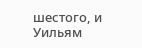шестого, и Уильям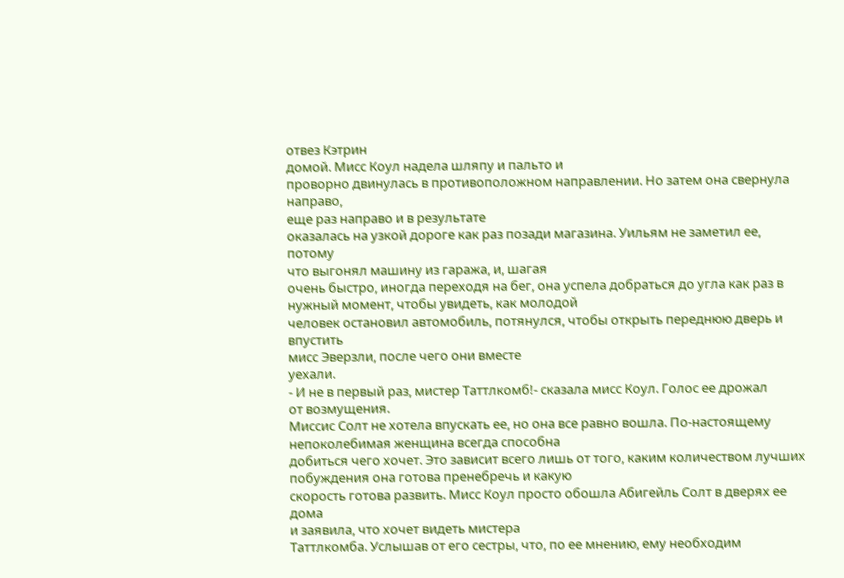отвез Кэтрин
домой. Мисс Коул надела шляпу и пальто и
проворно двинулась в противоположном направлении. Но затем она свернула направо,
еще раз направо и в результате
оказалась на узкой дороге как раз позади магазина. Уильям не заметил ее, потому
что выгонял машину из гаража, и, шагая
очень быстро, иногда переходя на бег, она успела добраться до угла как раз в
нужный момент, чтобы увидеть, как молодой
человек остановил автомобиль, потянулся, чтобы открыть переднюю дверь и впустить
мисс Эверзли, после чего они вместе
уехали.
- И не в первый раз, мистер Таттлкомб!- сказала мисс Коул. Голос ее дрожал
от возмущения.
Миссис Солт не хотела впускать ее, но она все равно вошла. По-настоящему
непоколебимая женщина всегда способна
добиться чего хочет. Это зависит всего лишь от того, каким количеством лучших
побуждения она готова пренебречь и какую
скорость готова развить. Мисс Коул просто обошла Абигейль Солт в дверях ее дома
и заявила, что хочет видеть мистера
Таттлкомба. Услышав от его сестры, что, по ее мнению, ему необходим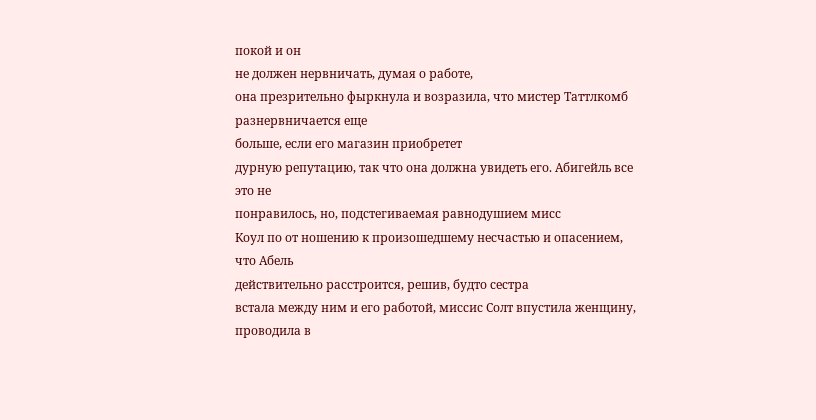покой и он
не должен нервничать, думая о работе,
она презрительно фыркнула и возразила, что мистер Таттлкомб разнервничается еще
больше, если его магазин приобретет
дурную репутацию, так что она должна увидеть его. Абигейль все это не
понравилось, но, подстегиваемая равнодушием мисс
Коул по от ношению к произошедшему несчастью и опасением, что Абель
действительно расстроится, решив, будто сестра
встала между ним и его работой, миссис Солт впустила женщину, проводила в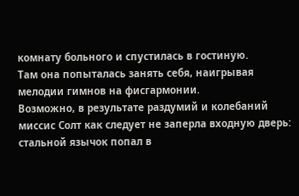комнату больного и спустилась в гостиную.
Там она попыталась занять себя, наигрывая мелодии гимнов на фисгармонии.
Возможно, в результате раздумий и колебаний
миссис Солт как следует не заперла входную дверь: стальной язычок попал в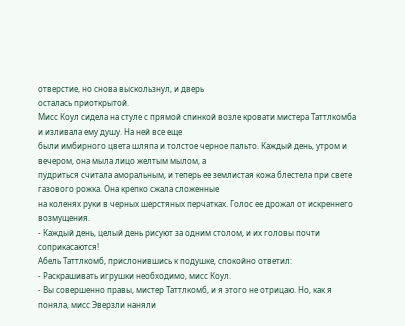отверстие, но снова выскользнул, и дверь
осталась приоткрытой.
Мисс Коул сидела на стуле с прямой спинкой возле кровати мистера Таттлкомба
и изливала ему душу. На ней все еще
были имбирного цвета шляпа и толстое черное пальто. Каждый день, утром и
вечером, она мыла лицо желтым мылом, а
пудриться считала аморальным, и теперь ее землистая кожа блестела при свете
газового рожка. Она крепко сжала сложенные
на коленях руки в черных шерстяных перчатках. Голос ее дрожал от искреннего
возмущения.
- Каждый день, целый день рисуют за одним столом, и их головы почти
соприкасаются!
Абель Таттлкомб, прислонившись к подушке, спокойно ответил:
- Раскрашивать игрушки необходимо, мисс Коул.
- Вы совершенно правы, мистер Таттлкомб, и я этого не отрицаю. Но, как я
поняла, мисс Эверзли наняли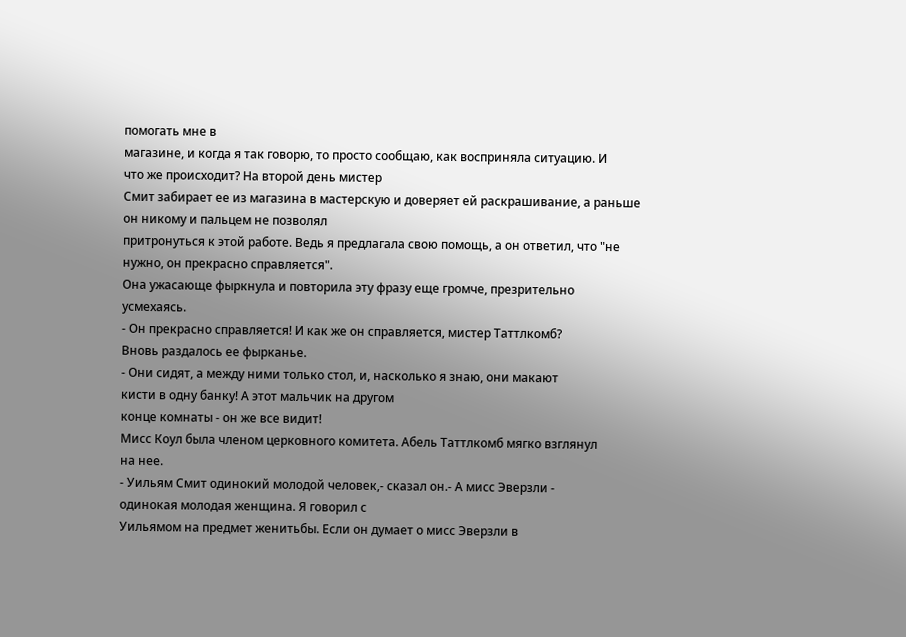помогать мне в
магазине, и когда я так говорю, то просто сообщаю, как восприняла ситуацию. И
что же происходит? На второй день мистер
Смит забирает ее из магазина в мастерскую и доверяет ей раскрашивание, а раньше
он никому и пальцем не позволял
притронуться к этой работе. Ведь я предлагала свою помощь, а он ответил, что "не
нужно, он прекрасно справляется".
Она ужасающе фыркнула и повторила эту фразу еще громче, презрительно
усмехаясь.
- Он прекрасно справляется! И как же он справляется, мистер Таттлкомб?
Вновь раздалось ее фырканье.
- Они сидят, а между ними только стол, и, насколько я знаю, они макают
кисти в одну банку! А этот мальчик на другом
конце комнаты - он же все видит!
Мисс Коул была членом церковного комитета. Абель Таттлкомб мягко взглянул
на нее.
- Уильям Смит одинокий молодой человек,- сказал он.- А мисс Эверзли -
одинокая молодая женщина. Я говорил с
Уильямом на предмет женитьбы. Если он думает о мисс Эверзли в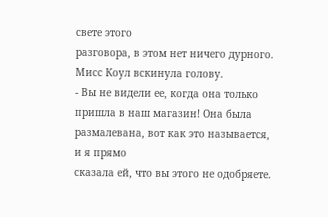свете этого
разговора, в этом нет ничего дурного.
Мисс Коул вскинула голову.
- Вы не видели ее, когда она только пришла в наш магазин! Она была
размалевана, вот как это называется, и я прямо
сказала ей, что вы этого не одобряете.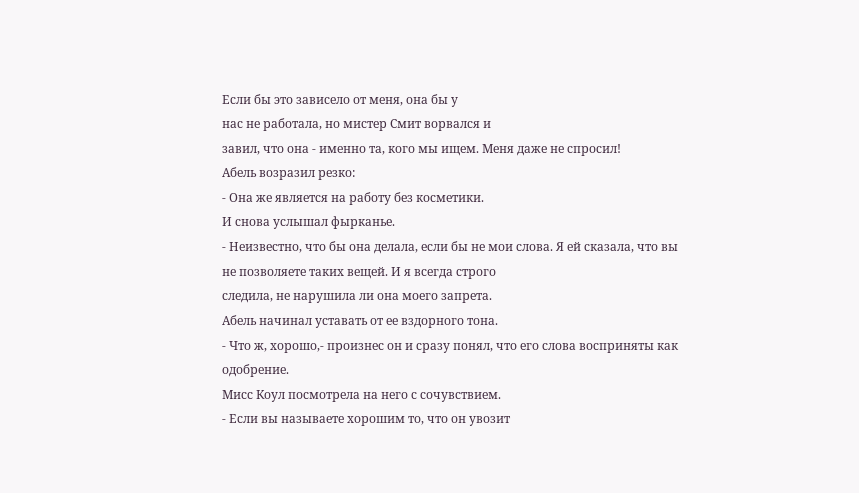Если бы это зависело от меня, она бы у
нас не работала, но мистер Смит ворвался и
завил, что она - именно та, кого мы ищем. Меня даже не спросил!
Абель возразил резко:
- Она же является на работу без косметики.
И снова услышал фырканье.
- Неизвестно, что бы она делала, если бы не мои слова. Я ей сказала, что вы
не позволяете таких вещей. И я всегда строго
следила, не нарушила ли она моего запрета.
Абель начинал уставать от ее вздорного тона.
- Что ж, хорошо,- произнес он и сразу понял, что его слова восприняты как
одобрение.
Мисс Коул посмотрела на него с сочувствием.
- Если вы называете хорошим то, что он увозит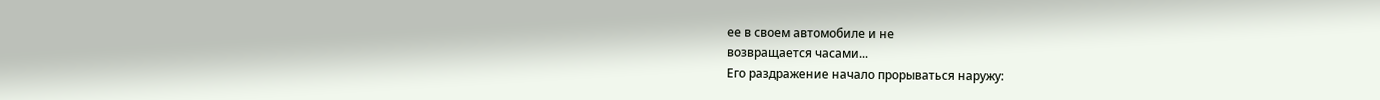ее в своем автомобиле и не
возвращается часами...
Его раздражение начало прорываться наружу: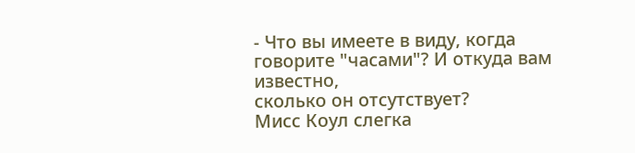- Что вы имеете в виду, когда говорите "часами"? И откуда вам известно,
сколько он отсутствует?
Мисс Коул слегка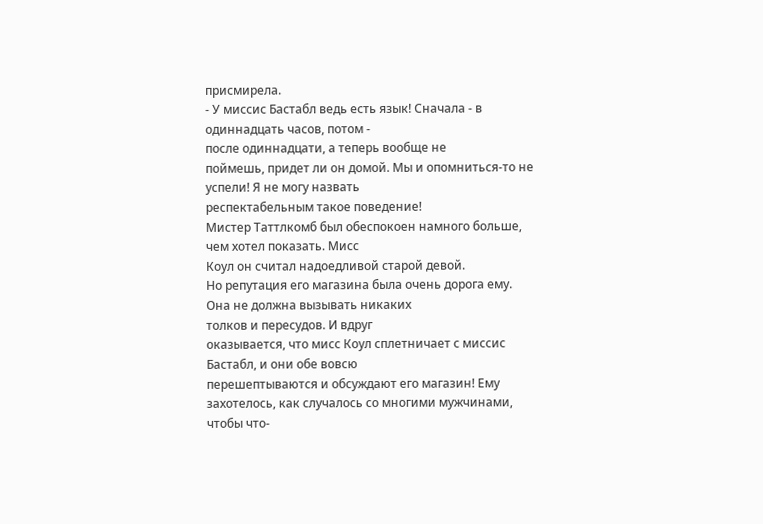присмирела.
- У миссис Бастабл ведь есть язык! Сначала - в одиннадцать часов, потом -
после одиннадцати, а теперь вообще не
поймешь, придет ли он домой. Мы и опомниться-то не успели! Я не могу назвать
респектабельным такое поведение!
Мистер Таттлкомб был обеспокоен намного больше, чем хотел показать. Мисс
Коул он считал надоедливой старой девой.
Но репутация его магазина была очень дорога ему. Она не должна вызывать никаких
толков и пересудов. И вдруг
оказывается, что мисс Коул сплетничает с миссис Бастабл, и они обе вовсю
перешептываются и обсуждают его магазин! Ему
захотелось, как случалось со многими мужчинами, чтобы что-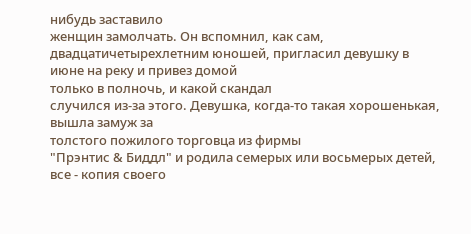нибудь заставило
женщин замолчать. Он вспомнил, как сам,
двадцатичетырехлетним юношей, пригласил девушку в июне на реку и привез домой
только в полночь, и какой скандал
случился из-за этого. Девушка, когда-то такая хорошенькая, вышла замуж за
толстого пожилого торговца из фирмы
"Прэнтис & Биддл" и родила семерых или восьмерых детей, все - копия своего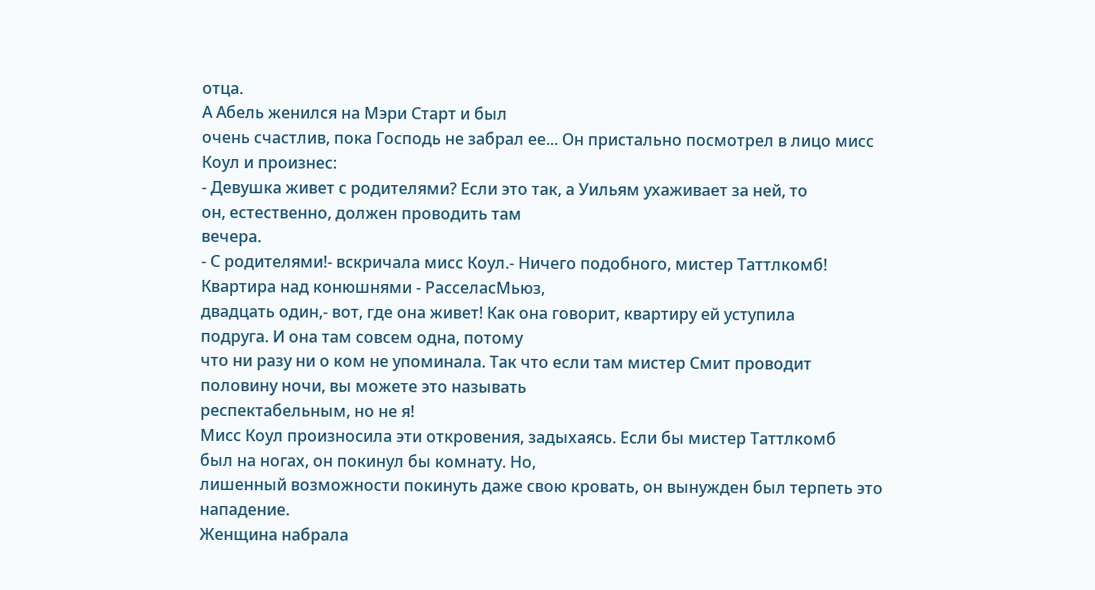отца.
А Абель женился на Мэри Старт и был
очень счастлив, пока Господь не забрал ее... Он пристально посмотрел в лицо мисс
Коул и произнес:
- Девушка живет с родителями? Если это так, а Уильям ухаживает за ней, то
он, естественно, должен проводить там
вечера.
- С родителями!- вскричала мисс Коул.- Ничего подобного, мистер Таттлкомб!
Квартира над конюшнями - РасселасМьюз,
двадцать один,- вот, где она живет! Как она говорит, квартиру ей уступила
подруга. И она там совсем одна, потому
что ни разу ни о ком не упоминала. Так что если там мистер Смит проводит
половину ночи, вы можете это называть
респектабельным, но не я!
Мисс Коул произносила эти откровения, задыхаясь. Если бы мистер Таттлкомб
был на ногах, он покинул бы комнату. Но,
лишенный возможности покинуть даже свою кровать, он вынужден был терпеть это
нападение.
Женщина набрала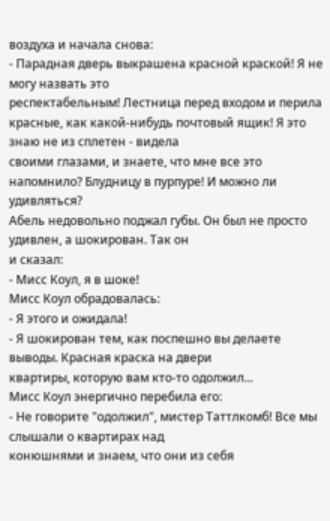воздуха и начала снова:
- Парадная дверь выкрашена красной краской! Я не могу назвать это
респектабельным! Лестница перед входом и перила
красные, как какой-нибудь почтовый ящик! Я это знаю не из сплетен - видела
своими глазами, и знаете, что мне все это
напомнило? Блудницу в пурпуре! И можно ли удивляться?
Абель недовольно поджал губы. Он был не просто удивлен, а шокирован. Так он
и сказал:
- Мисс Коул, я в шоке!
Мисс Коул обрадовалась:
- Я этого и ожидала!
- Я шокирован тем, как поспешно вы делаете выводы. Красная краска на двери
квартиры, которую вам кто-то одолжил...
Мисс Коул энергично перебила его:
- Не говорите "одолжил", мистер Таттлкомб! Все мы слышали о квартирах над
конюшнями и знаем, что они из себя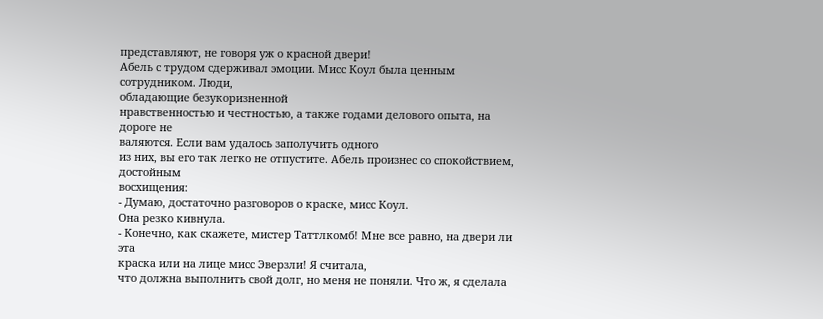представляют, не говоря уж о красной двери!
Абель с трудом сдерживал эмоции. Мисс Коул была ценным сотрудником. Люди,
обладающие безукоризненной
нравственностью и честностью, а также годами делового опыта, на дороге не
валяются. Если вам удалось заполучить одного
из них, вы его так легко не отпустите. Абель произнес со спокойствием, достойным
восхищения:
- Думаю, достаточно разговоров о краске, мисс Коул.
Она резко кивнула.
- Конечно, как скажете, мистер Таттлкомб! Мне все равно, на двери ли эта
краска или на лице мисс Эверзли! Я считала,
что должна выполнить свой долг, но меня не поняли. Что ж, я сделала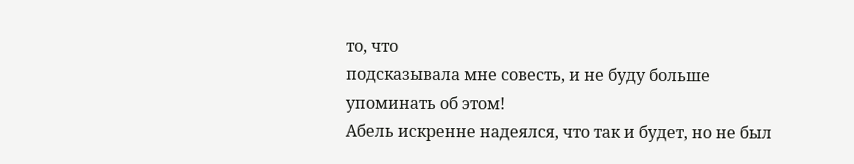то, что
подсказывала мне совесть, и не буду больше
упоминать об этом!
Абель искренне надеялся, что так и будет, но не был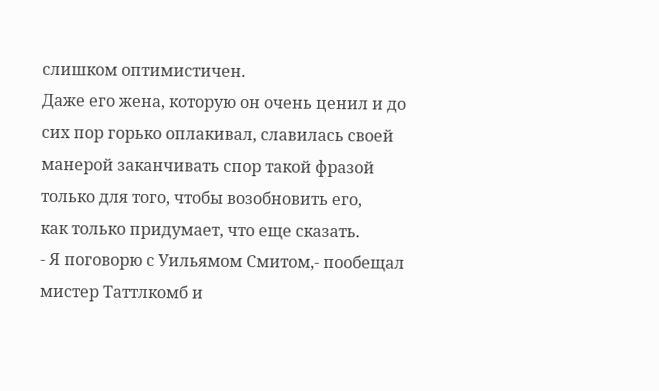слишком оптимистичен.
Даже его жена, которую он очень ценил и до
сих пор горько оплакивал, славилась своей манерой заканчивать спор такой фразой
только для того, чтобы возобновить его,
как только придумает, что еще сказать.
- Я поговорю с Уильямом Смитом,- пообещал мистер Таттлкомб и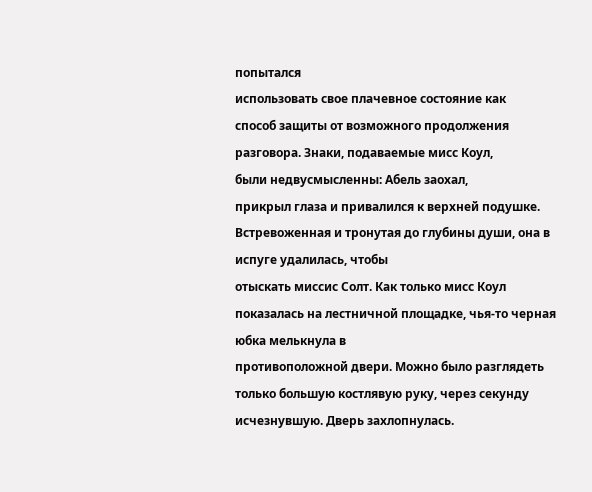попытался
использовать свое плачевное состояние как
способ защиты от возможного продолжения разговора. Знаки, подаваемые мисс Коул,
были недвусмысленны: Абель заохал,
прикрыл глаза и привалился к верхней подушке.
Встревоженная и тронутая до глубины души, она в испуге удалилась, чтобы
отыскать миссис Солт. Как только мисс Коул
показалась на лестничной площадке, чья-то черная юбка мелькнула в
противоположной двери. Можно было разглядеть
только большую костлявую руку, через секунду исчезнувшую. Дверь захлопнулась.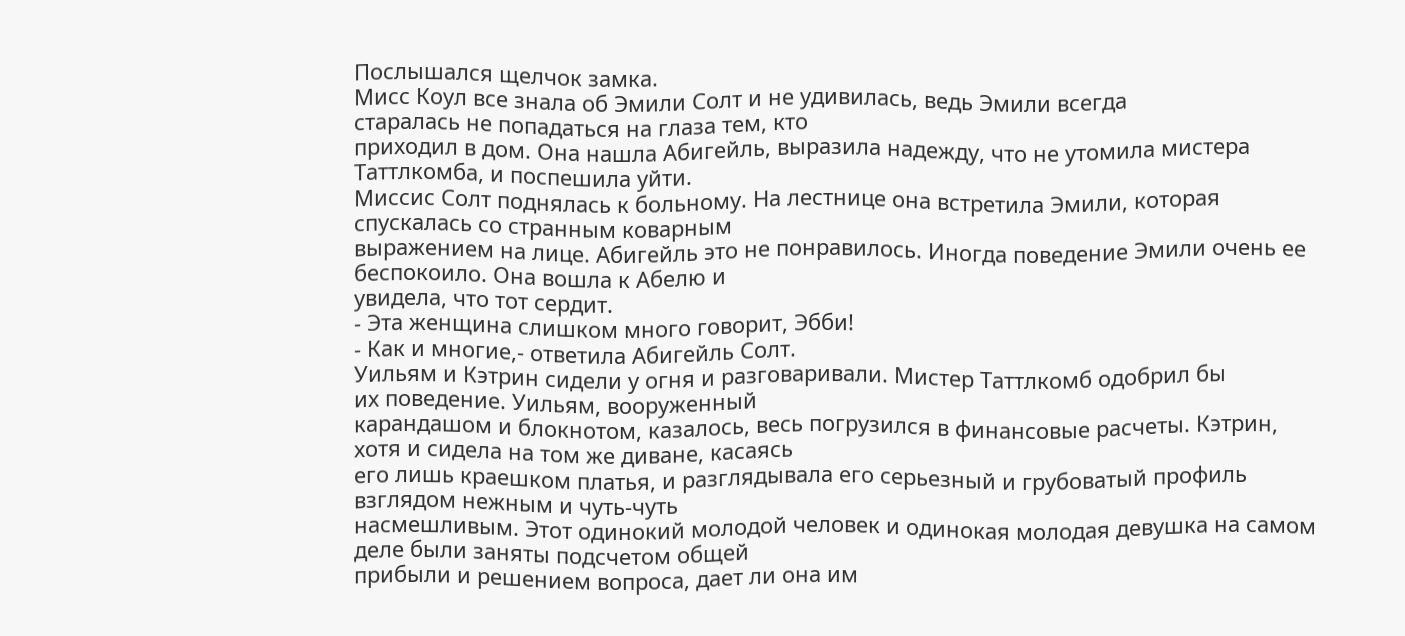Послышался щелчок замка.
Мисс Коул все знала об Эмили Солт и не удивилась, ведь Эмили всегда
старалась не попадаться на глаза тем, кто
приходил в дом. Она нашла Абигейль, выразила надежду, что не утомила мистера
Таттлкомба, и поспешила уйти.
Миссис Солт поднялась к больному. На лестнице она встретила Эмили, которая
спускалась со странным коварным
выражением на лице. Абигейль это не понравилось. Иногда поведение Эмили очень ее
беспокоило. Она вошла к Абелю и
увидела, что тот сердит.
- Эта женщина слишком много говорит, Эбби!
- Как и многие,- ответила Абигейль Солт.
Уильям и Кэтрин сидели у огня и разговаривали. Мистер Таттлкомб одобрил бы
их поведение. Уильям, вооруженный
карандашом и блокнотом, казалось, весь погрузился в финансовые расчеты. Кэтрин,
хотя и сидела на том же диване, касаясь
его лишь краешком платья, и разглядывала его серьезный и грубоватый профиль
взглядом нежным и чуть-чуть
насмешливым. Этот одинокий молодой человек и одинокая молодая девушка на самом
деле были заняты подсчетом общей
прибыли и решением вопроса, дает ли она им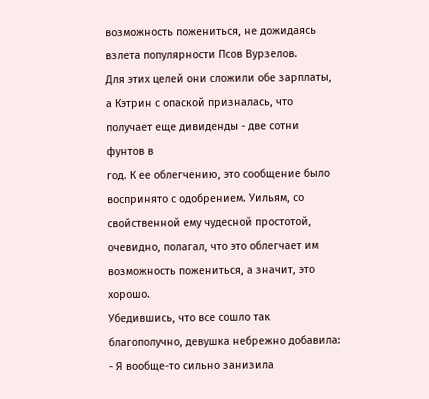возможность пожениться, не дожидаясь
взлета популярности Псов Вурзелов.
Для этих целей они сложили обе зарплаты, а Кэтрин с опаской призналась, что
получает еще дивиденды - две сотни фунтов в
год. К ее облегчению, это сообщение было воспринято с одобрением. Уильям, со
свойственной ему чудесной простотой,
очевидно, полагал, что это облегчает им возможность пожениться, а значит, это
хорошо.
Убедившись, что все сошло так благополучно, девушка небрежно добавила:
- Я вообще-то сильно занизила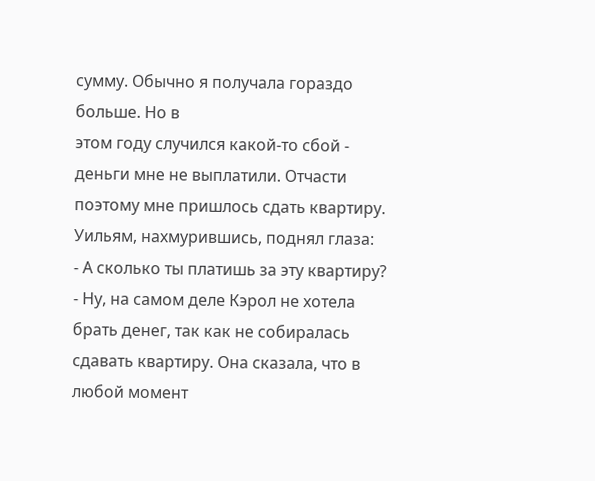сумму. Обычно я получала гораздо больше. Но в
этом году случился какой-то сбой -
деньги мне не выплатили. Отчасти поэтому мне пришлось сдать квартиру.
Уильям, нахмурившись, поднял глаза:
- А сколько ты платишь за эту квартиру?
- Ну, на самом деле Кэрол не хотела брать денег, так как не собиралась
сдавать квартиру. Она сказала, что в любой момент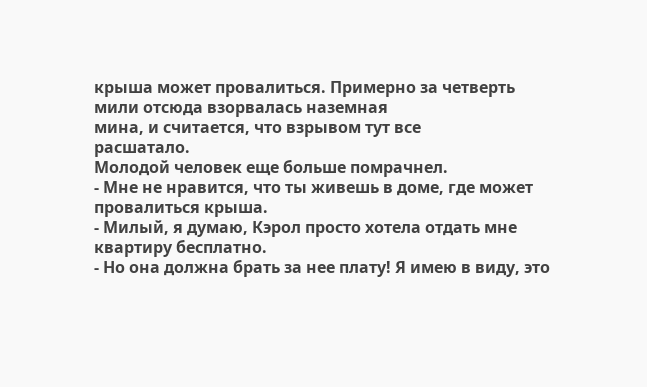крыша может провалиться. Примерно за четверть мили отсюда взорвалась наземная
мина, и считается, что взрывом тут все
расшатало.
Молодой человек еще больше помрачнел.
- Мне не нравится, что ты живешь в доме, где может провалиться крыша.
- Милый, я думаю, Кэрол просто хотела отдать мне квартиру бесплатно.
- Но она должна брать за нее плату! Я имею в виду, это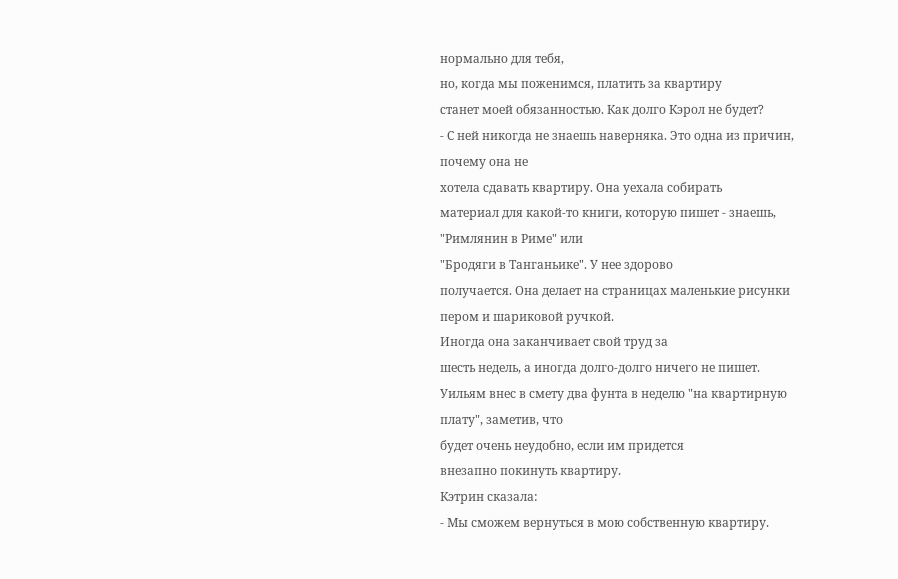нормально для тебя,
но, когда мы поженимся, платить за квартиру
станет моей обязанностью. Как долго Кэрол не будет?
- С ней никогда не знаешь наверняка. Это одна из причин, почему она не
хотела сдавать квартиру. Она уехала собирать
материал для какой-то книги, которую пишет - знаешь, "Римлянин в Риме" или
"Бродяги в Танганьике". У нее здорово
получается. Она делает на страницах маленькие рисунки пером и шариковой ручкой.
Иногда она заканчивает свой труд за
шесть недель, а иногда долго-долго ничего не пишет.
Уильям внес в смету два фунта в неделю "на квартирную плату", заметив, что
будет очень неудобно, если им придется
внезапно покинуть квартиру.
Кэтрин сказала:
- Мы сможем вернуться в мою собственную квартиру.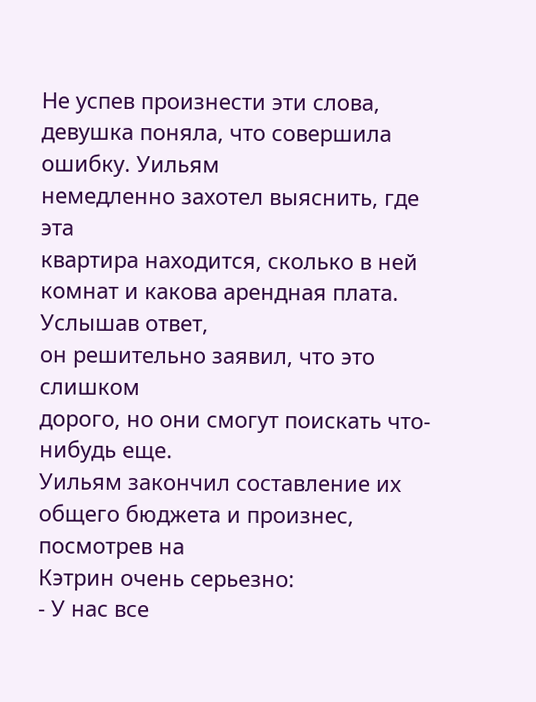Не успев произнести эти слова, девушка поняла, что совершила ошибку. Уильям
немедленно захотел выяснить, где эта
квартира находится, сколько в ней комнат и какова арендная плата. Услышав ответ,
он решительно заявил, что это слишком
дорого, но они смогут поискать что-нибудь еще.
Уильям закончил составление их общего бюджета и произнес, посмотрев на
Кэтрин очень серьезно:
- У нас все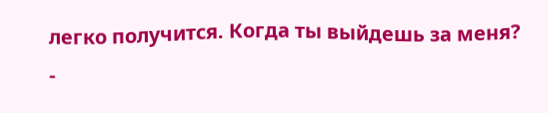легко получится. Когда ты выйдешь за меня?
-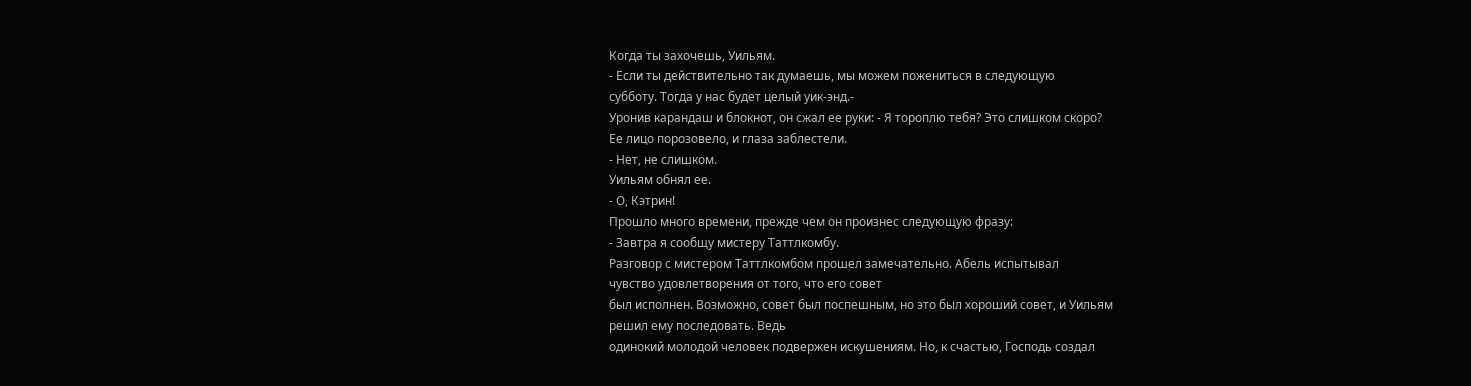Когда ты захочешь, Уильям.
- Если ты действительно так думаешь, мы можем пожениться в следующую
субботу. Тогда у нас будет целый уик-энд.-
Уронив карандаш и блокнот, он сжал ее руки: - Я тороплю тебя? Это слишком скоро?
Ее лицо порозовело, и глаза заблестели.
- Нет, не слишком.
Уильям обнял ее.
- О, Кэтрин!
Прошло много времени, прежде чем он произнес следующую фразу:
- Завтра я сообщу мистеру Таттлкомбу.
Разговор с мистером Таттлкомбом прошел замечательно. Абель испытывал
чувство удовлетворения от того, что его совет
был исполнен. Возможно, совет был поспешным, но это был хороший совет, и Уильям
решил ему последовать. Ведь
одинокий молодой человек подвержен искушениям. Но, к счастью, Господь создал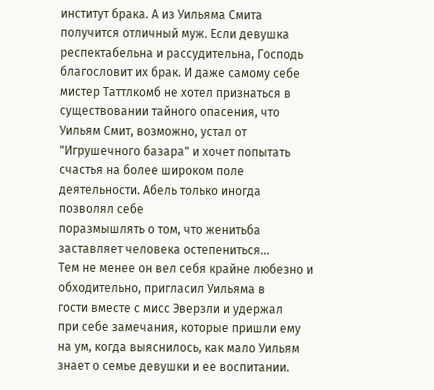институт брака. А из Уильяма Смита
получится отличный муж. Если девушка респектабельна и рассудительна, Господь
благословит их брак. И даже самому себе
мистер Таттлкомб не хотел признаться в существовании тайного опасения, что
Уильям Смит, возможно, устал от
"Игрушечного базара" и хочет попытать счастья на более широком поле
деятельности. Абель только иногда позволял себе
поразмышлять о том, что женитьба заставляет человека остепениться...
Тем не менее он вел себя крайне любезно и обходительно, пригласил Уильяма в
гости вместе с мисс Эверзли и удержал
при себе замечания, которые пришли ему на ум, когда выяснилось, как мало Уильям
знает о семье девушки и ее воспитании.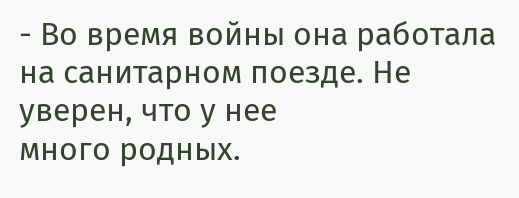- Во время войны она работала на санитарном поезде. Не уверен, что у нее
много родных.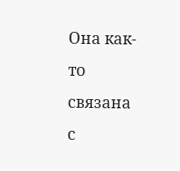Она как-то связана с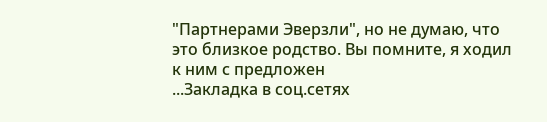"Партнерами Эверзли", но не думаю, что это близкое родство. Вы помните, я ходил
к ним с предложен
...Закладка в соц.сетях